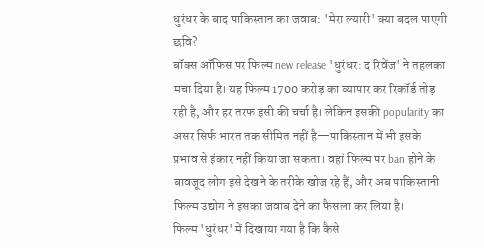धुरंधर के बाद पाकिस्तान का जवाब: 'मेरा ल्यारी' क्या बदल पाएगी छवि?
बॉक्स ऑफिस पर फिल्म new release 'धुरंधर: द रिवेंज' ने तहलका मचा दिया है। यह फिल्म 1700 करोड़ का व्यापार कर रिकॉर्ड तोड़ रही है, और हर तरफ इसी की चर्चा है। लेकिन इसकी popularity का असर सिर्फ भारत तक सीमित नहीं है—पाकिस्तान में भी इसके प्रभाव से इंकार नहीं किया जा सकता। वहां फिल्म पर ban होने के बावजूद लोग इसे देखने के तरीके खोज रहे हैं, और अब पाकिस्तानी फिल्म उद्योग ने इसका जवाब देने का फैसला कर लिया है।
फिल्म 'धुरंधर' में दिखाया गया है कि कैसे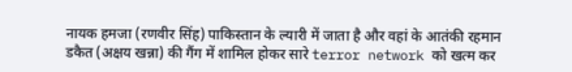नायक हमजा (रणवीर सिंह) पाकिस्तान के ल्यारी में जाता है और वहां के आतंकी रहमान डकैत (अक्षय खन्ना) की गैंग में शामिल होकर सारे terror network को खत्म कर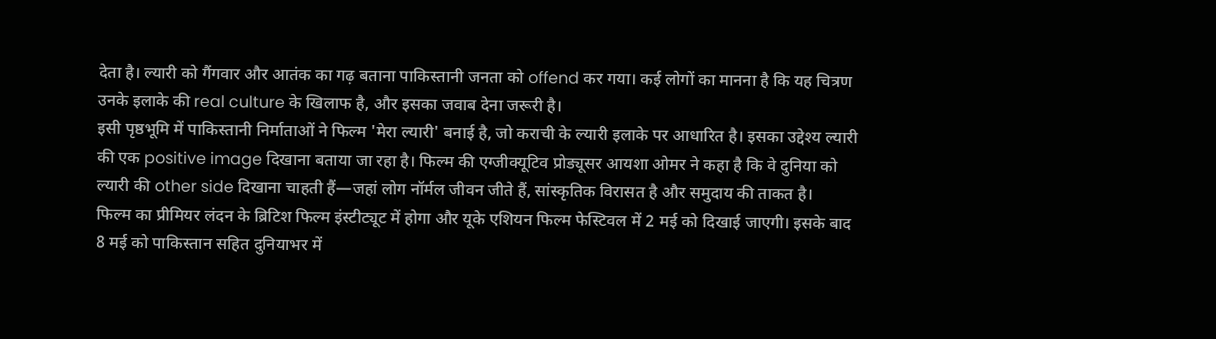देता है। ल्यारी को गैंगवार और आतंक का गढ़ बताना पाकिस्तानी जनता को offend कर गया। कई लोगों का मानना है कि यह चित्रण उनके इलाके की real culture के खिलाफ है, और इसका जवाब देना जरूरी है।
इसी पृष्ठभूमि में पाकिस्तानी निर्माताओं ने फिल्म 'मेरा ल्यारी' बनाई है, जो कराची के ल्यारी इलाके पर आधारित है। इसका उद्देश्य ल्यारी की एक positive image दिखाना बताया जा रहा है। फिल्म की एग्जीक्यूटिव प्रोड्यूसर आयशा ओमर ने कहा है कि वे दुनिया को ल्यारी की other side दिखाना चाहती हैं—जहां लोग नॉर्मल जीवन जीते हैं, सांस्कृतिक विरासत है और समुदाय की ताकत है।
फिल्म का प्रीमियर लंदन के ब्रिटिश फिल्म इंस्टीट्यूट में होगा और यूके एशियन फिल्म फेस्टिवल में 2 मई को दिखाई जाएगी। इसके बाद 8 मई को पाकिस्तान सहित दुनियाभर में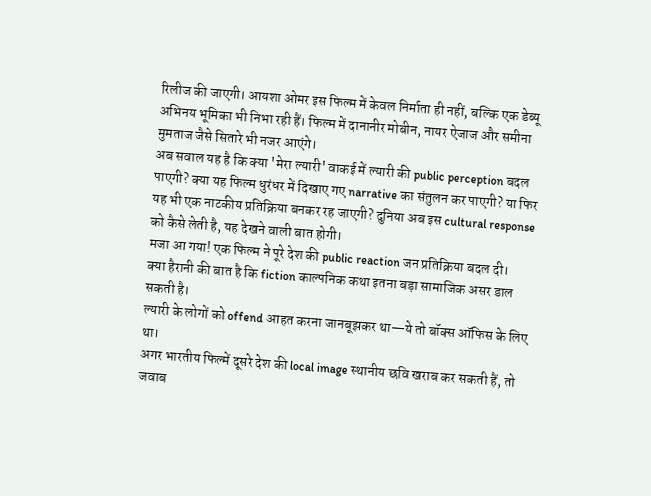रिलीज की जाएगी। आयशा ओमर इस फिल्म में केवल निर्माता ही नहीं, बल्कि एक डेब्यू अभिनय भूमिका भी निभा रही हैं। फिल्म में दानानीर मोबीन, नायर ऐजाज और समीना मुमताज जैसे सितारे भी नजर आएंगे।
अब सवाल यह है कि क्या 'मेरा ल्यारी' वाकई में ल्यारी की public perception बदल पाएगी? क्या यह फिल्म धुरंधर में दिखाए गए narrative का संतुलन कर पाएगी? या फिर यह भी एक नाटकीय प्रतिक्रिया बनकर रह जाएगी? दुनिया अब इस cultural response को कैसे लेती है, यह देखने वाली बात होगी।
मजा आ गया! एक फिल्म ने पूरे देश की public reaction जन प्रतिक्रिया बदल दी।
क्या हैरानी की बात है कि fiction काल्पनिक कथा इतना बड़ा सामाजिक असर डाल सकती है।
ल्यारी के लोगों को offend आहत करना जानबूझकर था—ये तो बॉक्स ऑफिस के लिए था।
अगर भारतीय फिल्में दूसरे देश की local image स्थानीय छवि खराब कर सकती हैं, तो जवाब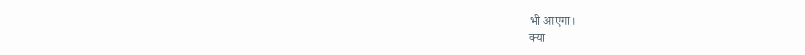भी आएगा।
क्या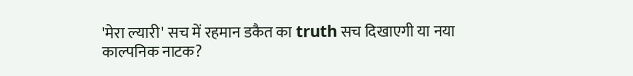'मेरा ल्यारी' सच में रहमान डकैत का truth सच दिखाएगी या नया काल्पनिक नाटक?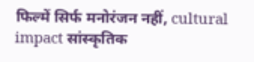फिल्में सिर्फ मनोरंजन नहीं, cultural impact सांस्कृतिक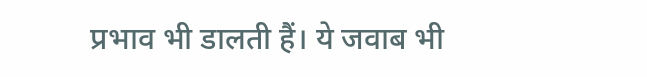प्रभाव भी डालती हैं। ये जवाब भी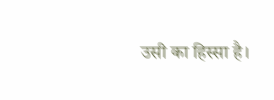उसी का हिस्सा है।